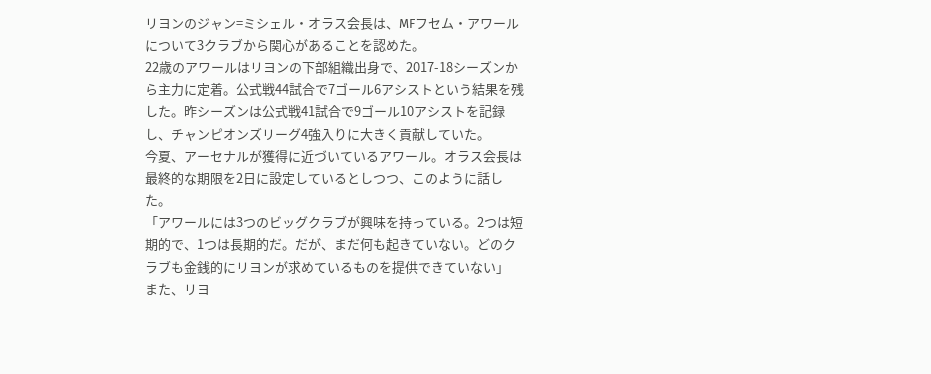リヨンのジャン=ミシェル・オラス会長は、MFフセム・アワールについて3クラブから関心があることを認めた。
22歳のアワールはリヨンの下部組織出身で、2017-18シーズンから主力に定着。公式戦44試合で7ゴール6アシストという結果を残した。昨シーズンは公式戦41試合で9ゴール10アシストを記録し、チャンピオンズリーグ4強入りに大きく貢献していた。
今夏、アーセナルが獲得に近づいているアワール。オラス会長は最終的な期限を2日に設定しているとしつつ、このように話した。
「アワールには3つのビッグクラブが興味を持っている。2つは短期的で、1つは長期的だ。だが、まだ何も起きていない。どのクラブも金銭的にリヨンが求めているものを提供できていない」
また、リヨ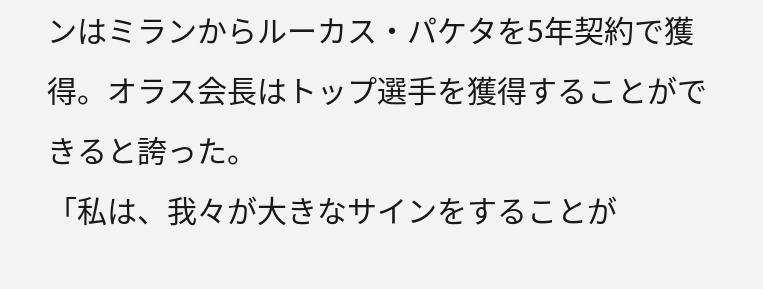ンはミランからルーカス・パケタを5年契約で獲得。オラス会長はトップ選手を獲得することができると誇った。
「私は、我々が大きなサインをすることが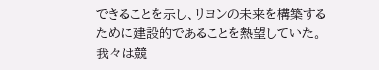できることを示し、リヨンの未来を構築するために建設的であることを熱望していた。我々は競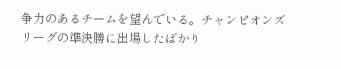争力のあるチームを望んでいる。チャンピオンズリーグの準決勝に出場したばかり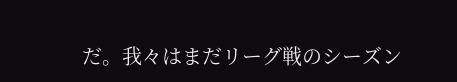だ。我々はまだリーグ戦のシーズン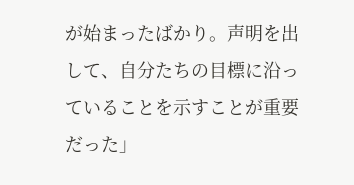が始まったばかり。声明を出して、自分たちの目標に沿っていることを示すことが重要だった」